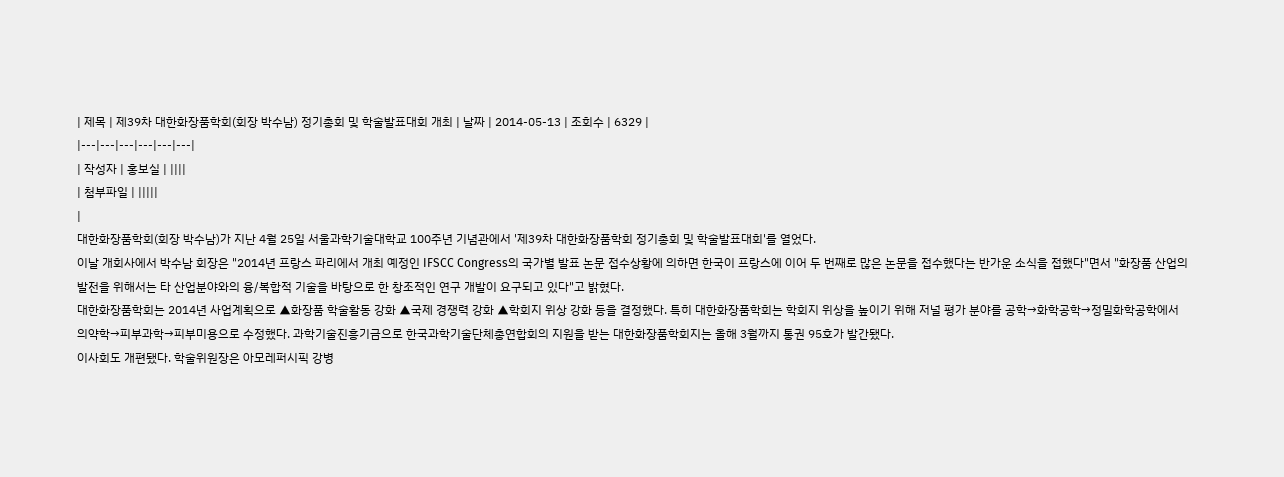| 제목 | 제39차 대한화장품학회(회장 박수남) 정기총회 및 학술발표대회 개최 | 날짜 | 2014-05-13 | 조회수 | 6329 |
|---|---|---|---|---|---|
| 작성자 | 홍보실 | ||||
| 첨부파일 | |||||
|
대한화장품학회(회장 박수남)가 지난 4월 25일 서울과학기술대학교 100주년 기념관에서 '제39차 대한화장품학회 정기총회 및 학술발표대회'를 열었다.
이날 개회사에서 박수남 회장은 "2014년 프랑스 파리에서 개최 예정인 IFSCC Congress의 국가별 발표 논문 접수상황에 의하면 한국이 프랑스에 이어 두 번째로 많은 논문을 접수했다는 반가운 소식을 접했다"면서 "화장품 산업의 발전을 위해서는 타 산업분야와의 융/복합적 기술을 바탕으로 한 창조적인 연구 개발이 요구되고 있다"고 밝혔다.
대한화장품학회는 2014년 사업계획으로 ▲화장품 학술활동 강화 ▲국제 경쟁력 강화 ▲학회지 위상 강화 등을 결정했다. 특히 대한화장품학회는 학회지 위상을 높이기 위해 저널 평가 분야를 공학→화학공학→정밀화학공학에서 의약학→피부과학→피부미용으로 수정했다. 과학기술진흥기금으로 한국과학기술단체총연합회의 지원을 받는 대한화장품학회지는 올해 3월까지 통권 95호가 발간됐다.
이사회도 개편됐다. 학술위원장은 아모레퍼시픽 강병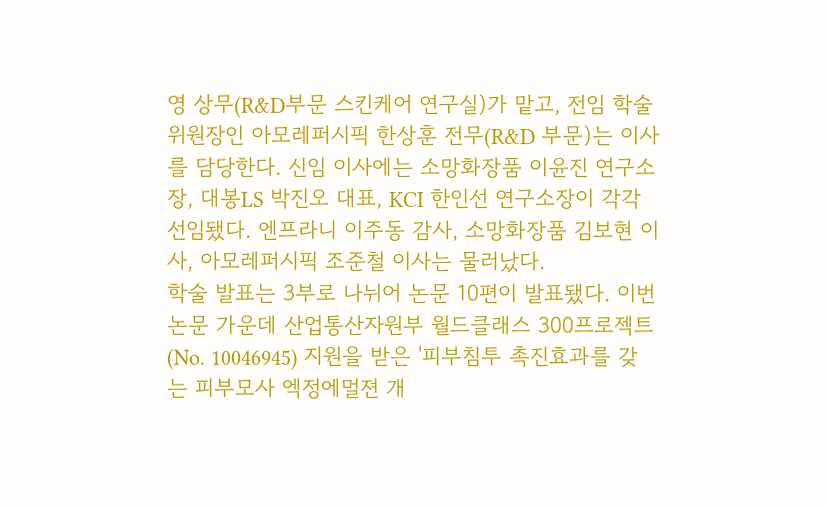영 상무(R&D부문 스킨케어 연구실)가 맡고, 전임 학술위원장인 아모레퍼시픽 한상훈 전무(R&D 부문)는 이사를 담당한다. 신임 이사에는 소망화장품 이윤진 연구소장, 대봉LS 박진오 대표, KCI 한인선 연구소장이 각각 선임됐다. 엔프라니 이주동 감사, 소망화장품 김보현 이사, 아모레퍼시픽 조준철 이사는 물러났다.
학술 발표는 3부로 나뉘어 논문 10편이 발표됐다. 이번 논문 가운데 산업통산자원부 월드클래스 300프로젝트(No. 10046945) 지원을 받은 '피부침투 촉진효과를 갖는 피부모사 엑정에멀젼 개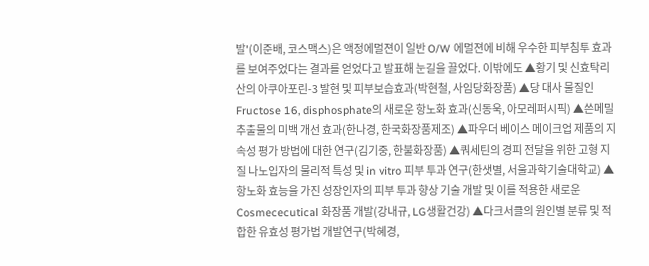발'(이준배, 코스맥스)은 액정에멀젼이 일반 O/W 에멀젼에 비해 우수한 피부침투 효과를 보여주었다는 결과를 얻었다고 발표해 눈길을 끌었다. 이밖에도 ▲황기 및 신효탁리산의 아쿠아포린-3 발현 및 피부보습효과(박현철, 사임당화장품) ▲당 대사 물질인 Fructose 16, disphosphate의 새로운 항노화 효과(신동욱, 아모레퍼시픽) ▲쓴메밀 추출물의 미백 개선 효과(한나경, 한국화장품제조) ▲파우더 베이스 메이크업 제품의 지속성 평가 방법에 대한 연구(김기중, 한불화장품) ▲쿼세틴의 경피 전달을 위한 고형 지질 나노입자의 물리적 특성 및 in vitro 피부 투과 연구(한샛별, 서울과학기술대학교) ▲항노화 효능을 가진 성장인자의 피부 투과 향상 기술 개발 및 이를 적용한 새로운 Cosmececutical 화장품 개발(강내규, LG생활건강) ▲다크서클의 원인별 분류 및 적합한 유효성 평가법 개발연구(박혜경,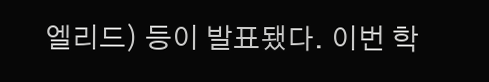엘리드) 등이 발표됐다. 이번 학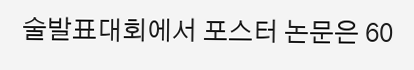술발표대회에서 포스터 논문은 60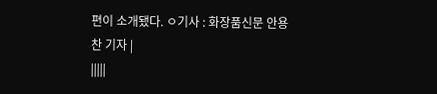편이 소개됐다. ㅇ기사 : 화장품신문 안용찬 기자 |
|||||